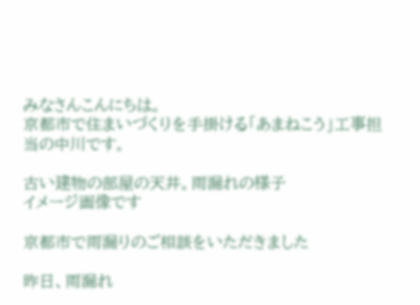みなさんこんにちは。
京都市で住まいづくりを手掛ける「あまねこう」工事担当の中川です。

古い建物の部屋の天井。雨漏れの様子
イメージ画像です

京都市で雨漏りのご相談をいただきました

昨日、雨漏れ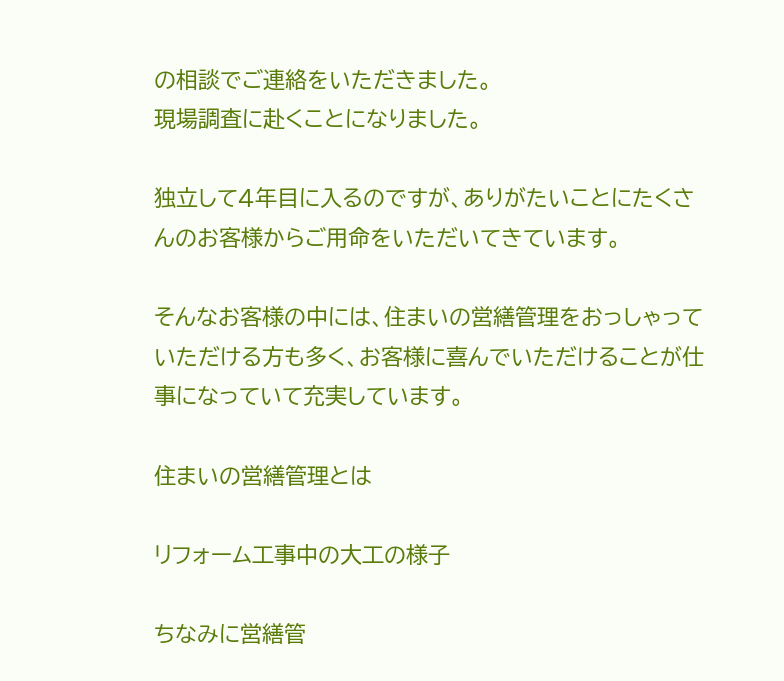の相談でご連絡をいただきました。
現場調査に赴くことになりました。

独立して4年目に入るのですが、ありがたいことにたくさんのお客様からご用命をいただいてきています。

そんなお客様の中には、住まいの営繕管理をおっしゃっていただける方も多く、お客様に喜んでいただけることが仕事になっていて充実しています。

住まいの営繕管理とは

リフォーム工事中の大工の様子

ちなみに営繕管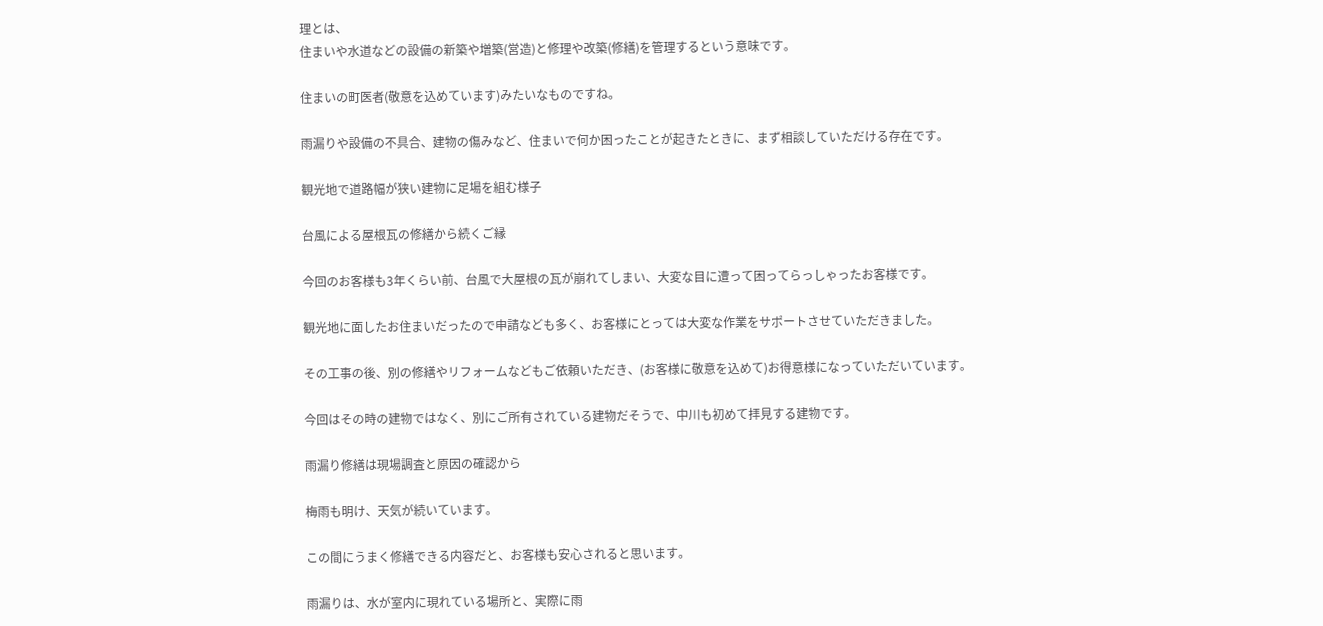理とは、
住まいや水道などの設備の新築や増築(営造)と修理や改築(修繕)を管理するという意味です。

住まいの町医者(敬意を込めています)みたいなものですね。

雨漏りや設備の不具合、建物の傷みなど、住まいで何か困ったことが起きたときに、まず相談していただける存在です。

観光地で道路幅が狭い建物に足場を組む様子

台風による屋根瓦の修繕から続くご縁

今回のお客様も3年くらい前、台風で大屋根の瓦が崩れてしまい、大変な目に遭って困ってらっしゃったお客様です。

観光地に面したお住まいだったので申請なども多く、お客様にとっては大変な作業をサポートさせていただきました。

その工事の後、別の修繕やリフォームなどもご依頼いただき、(お客様に敬意を込めて)お得意様になっていただいています。

今回はその時の建物ではなく、別にご所有されている建物だそうで、中川も初めて拝見する建物です。

雨漏り修繕は現場調査と原因の確認から

梅雨も明け、天気が続いています。

この間にうまく修繕できる内容だと、お客様も安心されると思います。

雨漏りは、水が室内に現れている場所と、実際に雨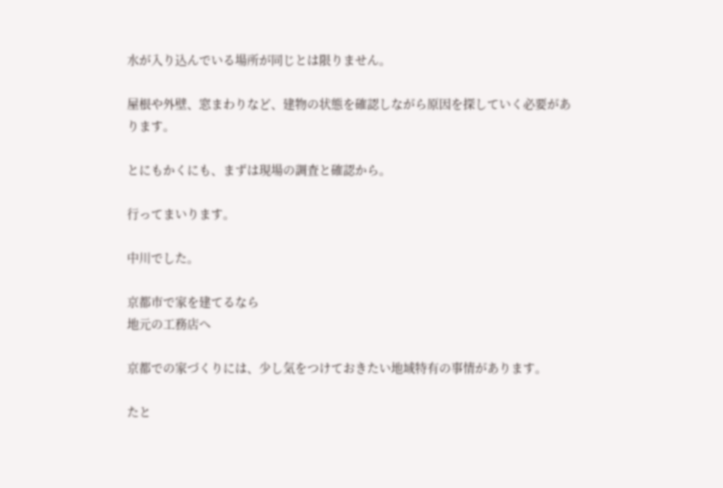水が入り込んでいる場所が同じとは限りません。

屋根や外壁、窓まわりなど、建物の状態を確認しながら原因を探していく必要があります。

とにもかくにも、まずは現場の調査と確認から。

行ってまいります。

中川でした。

京都市で家を建てるなら
地元の工務店へ

京都での家づくりには、少し気をつけておきたい地域特有の事情があります。

たと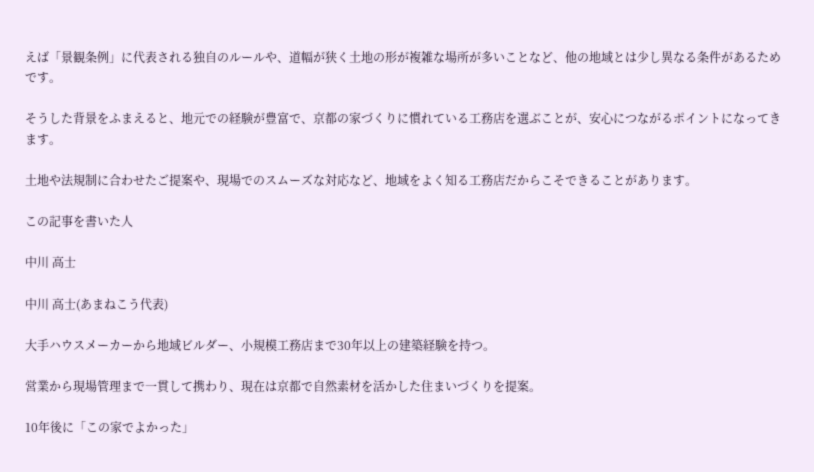えば「景観条例」に代表される独自のルールや、道幅が狭く土地の形が複雑な場所が多いことなど、他の地域とは少し異なる条件があるためです。

そうした背景をふまえると、地元での経験が豊富で、京都の家づくりに慣れている工務店を選ぶことが、安心につながるポイントになってきます。

土地や法規制に合わせたご提案や、現場でのスムーズな対応など、地域をよく知る工務店だからこそできることがあります。

この記事を書いた人

中川 高士

中川 高士(あまねこう代表)

大手ハウスメーカーから地域ビルダー、小規模工務店まで30年以上の建築経験を持つ。

営業から現場管理まで一貫して携わり、現在は京都で自然素材を活かした住まいづくりを提案。

10年後に「この家でよかった」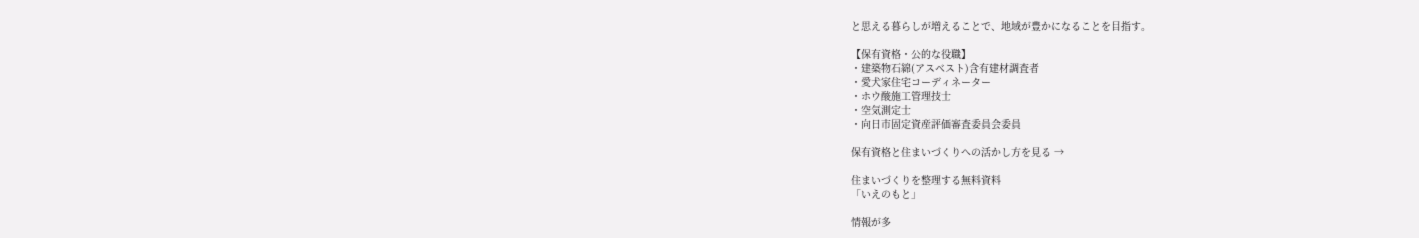と思える暮らしが増えることで、地域が豊かになることを目指す。

【保有資格・公的な役職】
・建築物石綿(アスベスト)含有建材調査者
・愛犬家住宅コーディネーター
・ホウ酸施工管理技士
・空気測定士
・向日市固定資産評価審査委員会委員

保有資格と住まいづくりへの活かし方を見る →

住まいづくりを整理する無料資料
「いえのもと」

情報が多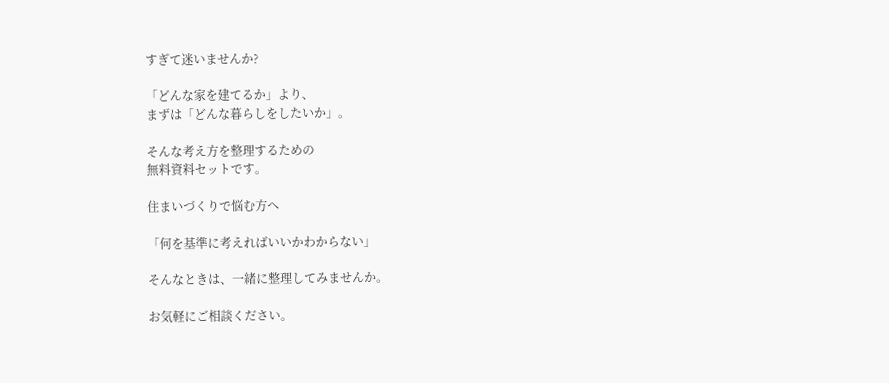すぎて迷いませんか?

「どんな家を建てるか」より、
まずは「どんな暮らしをしたいか」。

そんな考え方を整理するための
無料資料セットです。

住まいづくりで悩む方へ

「何を基準に考えればいいかわからない」

そんなときは、一緒に整理してみませんか。

お気軽にご相談ください。